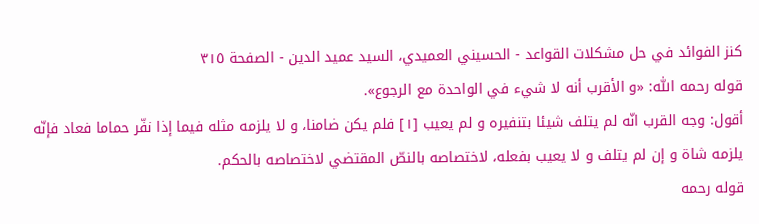كنز الفوائد في حل مشكلات القواعد - الحسيني العميدي، السيد عميد الدين - الصفحة ٣١٥
قوله رحمه اللّٰه: «و الأقرب أنه لا شيء في الواحدة مع الرجوع».
أقول: وجه القرب انّه لم يتلف شيئا بتنفيره و لم يعيب [١] فلم يكن ضامنا، و لا يلزمه مثله فيما إذا نفّر حماما فعاد فإنّه يلزمه شاة و إن لم يتلف و لا يعيب بفعله، لاختصاصه بالنصّ المقتضي لاختصاصه بالحكم.
قوله رحمه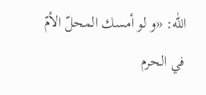اللّٰه: «و لو أمسك المحلّ الأمّ في الحرم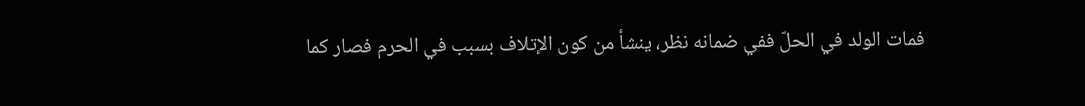فمات الولد في الحلّ ففي ضمانه نظر، ينشأ من كون الإتلاف بسبب في الحرم فصار كما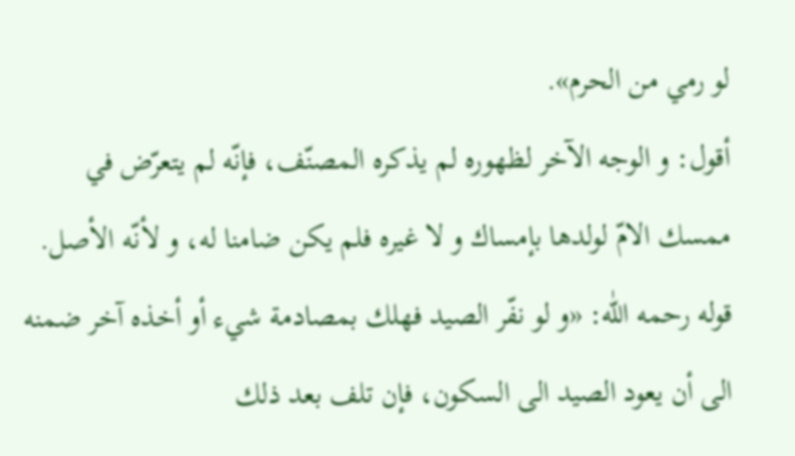لو رمي من الحرم».
أقول: و الوجه الآخر لظهوره لم يذكره المصنّف، فإنّه لم يتعرّض في ممسك الامّ لولدها بإمساك و لا غيره فلم يكن ضامنا له، و لأنّه الأصل.
قوله رحمه اللّٰه: «و لو نفّر الصيد فهلك بمصادمة شيء أو أخذه آخر ضمنه الى أن يعود الصيد الى السكون، فإن تلف بعد ذلك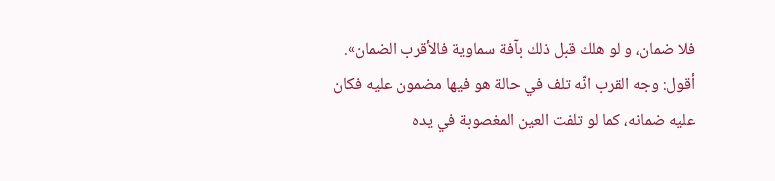فلا ضمان، و لو هلك قبل ذلك بآفة سماوية فالأقرب الضمان».
أقول: وجه القرب انّه تلف في حالة هو فيها مضمون عليه فكان عليه ضمانه، كما لو تلفت العين المغصوبة في يده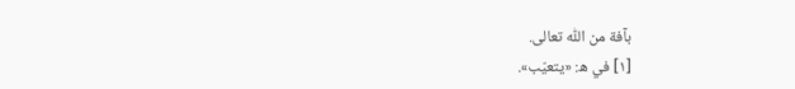بآفة من اللّٰه تعالى.
[١] في ه: «يتعيّب».